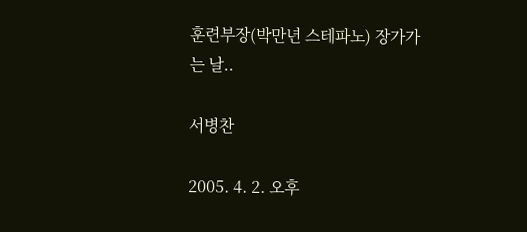훈련부장(박만년 스테파노) 장가가는 날..

서병찬

2005. 4. 2. 오후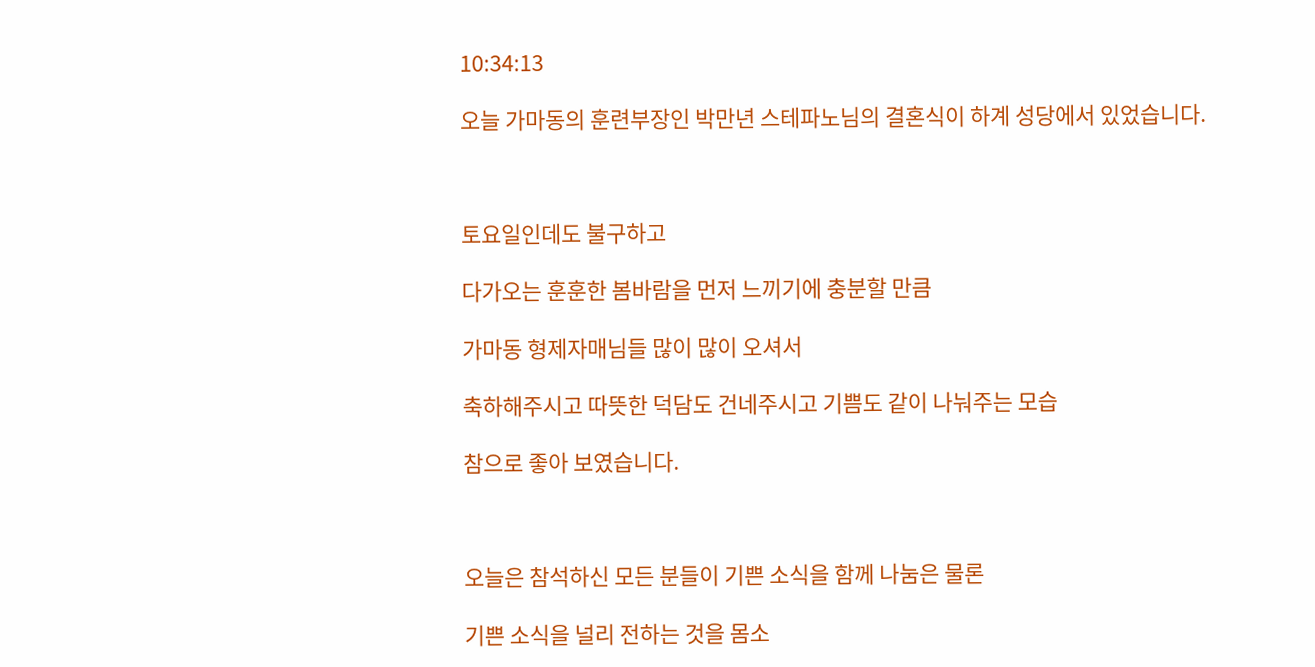10:34:13

오늘 가마동의 훈련부장인 박만년 스테파노님의 결혼식이 하계 성당에서 있었습니다.



토요일인데도 불구하고

다가오는 훈훈한 봄바람을 먼저 느끼기에 충분할 만큼

가마동 형제자매님들 많이 많이 오셔서

축하해주시고 따뜻한 덕담도 건네주시고 기쁨도 같이 나눠주는 모습

참으로 좋아 보였습니다.



오늘은 참석하신 모든 분들이 기쁜 소식을 함께 나눔은 물론

기쁜 소식을 널리 전하는 것을 몸소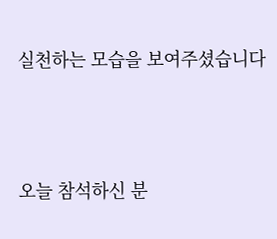실천하는 모습을 보여주셨습니다



오늘 참석하신 분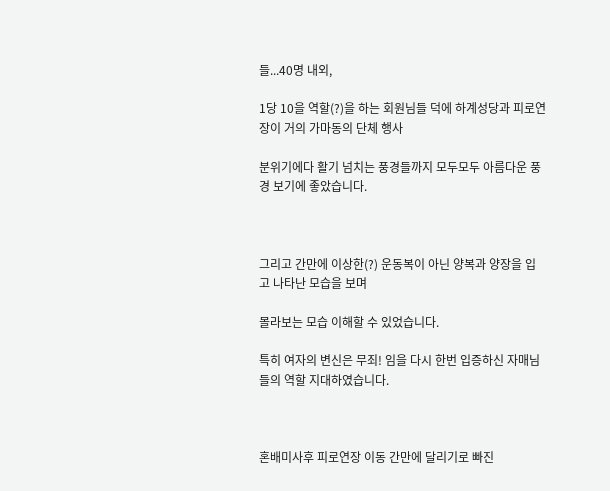들...40명 내외,

1당 10을 역할(?)을 하는 회원님들 덕에 하계성당과 피로연장이 거의 가마동의 단체 행사

분위기에다 활기 넘치는 풍경들까지 모두모두 아름다운 풍경 보기에 좋았습니다.



그리고 간만에 이상한(?) 운동복이 아닌 양복과 양장을 입고 나타난 모습을 보며

몰라보는 모습 이해할 수 있었습니다.

특히 여자의 변신은 무죄! 임을 다시 한번 입증하신 자매님들의 역할 지대하였습니다.



혼배미사후 피로연장 이동 간만에 달리기로 빠진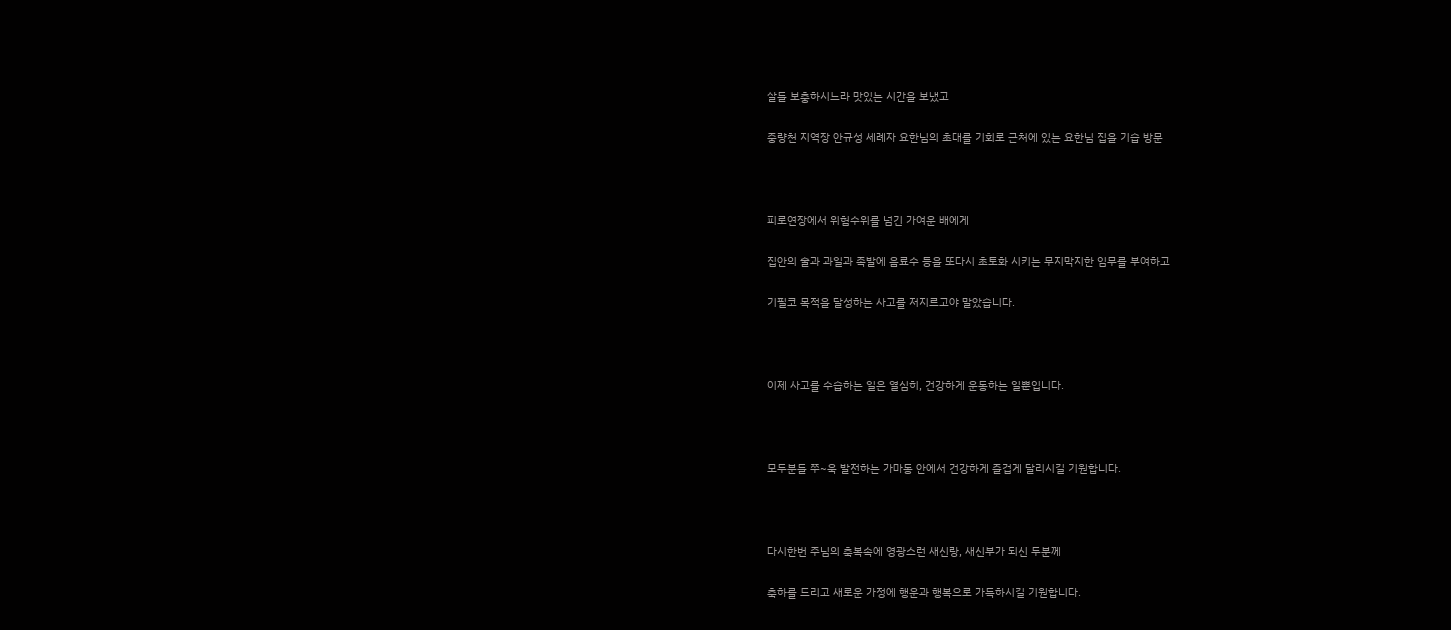살들 보충하시느라 맛있는 시간을 보냈고

중량천 지역장 안규성 세례자 요한님의 초대를 기회로 근처에 있는 요한님 집을 기습 방문



피로연장에서 위험수위를 넘긴 가여운 배에게

집안의 술과 과일과 족발에 음료수 등을 또다시 초토화 시키는 무지막지한 임무를 부여하고

기필코 목적을 달성하는 사고를 저지르고야 말았습니다.



이제 사고를 수습하는 일은 열심히, 건강하게 운동하는 일뿐입니다.



모두분들 쭈~욱 발전하는 가마동 안에서 건강하게 즐겁게 달리시길 기원합니다.



다시한번 주님의 축복속에 영광스런 새신랑, 새신부가 되신 두분께

축하를 드리고 새로운 가정에 행운과 행복으로 가득하시길 기원합니다.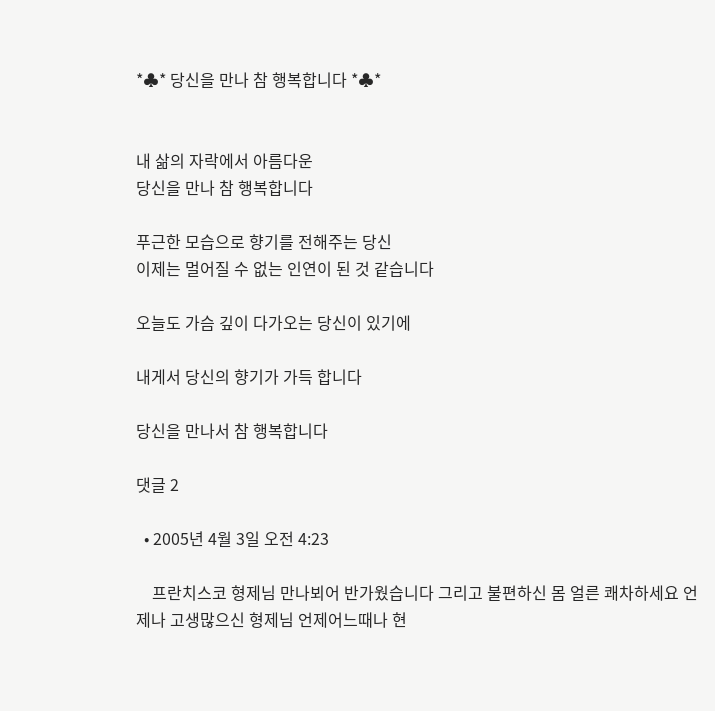*♣* 당신을 만나 참 행복합니다 *♣*


내 삶의 자락에서 아름다운
당신을 만나 참 행복합니다

푸근한 모습으로 향기를 전해주는 당신
이제는 멀어질 수 없는 인연이 된 것 같습니다

오늘도 가슴 깊이 다가오는 당신이 있기에

내게서 당신의 향기가 가득 합니다

당신을 만나서 참 행복합니다

댓글 2

  • 2005년 4월 3일 오전 4:23

    프란치스코 형제님 만나뵈어 반가웠습니다 그리고 불편하신 몸 얼른 쾌차하세요 언제나 고생많으신 형제님 언제어느때나 현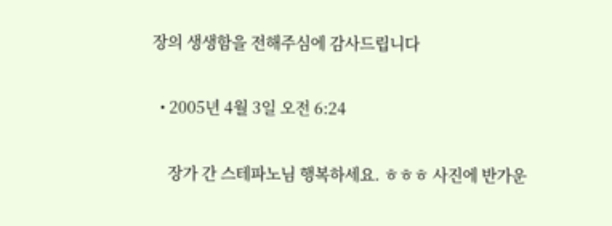장의 생생함을 전해주심에 감사드립니다

  • 2005년 4월 3일 오전 6:24

    장가 간 스테파노님 행복하세요. ㅎㅎㅎ 사진에 반가운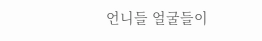언니들 얼굴들이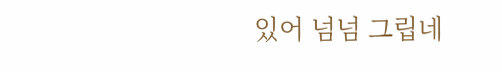있어 넘넘 그립네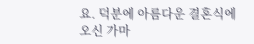요. 덕분에 아름다운 결혼식에 오신 가마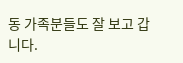동 가족분들도 잘 보고 갑니다.